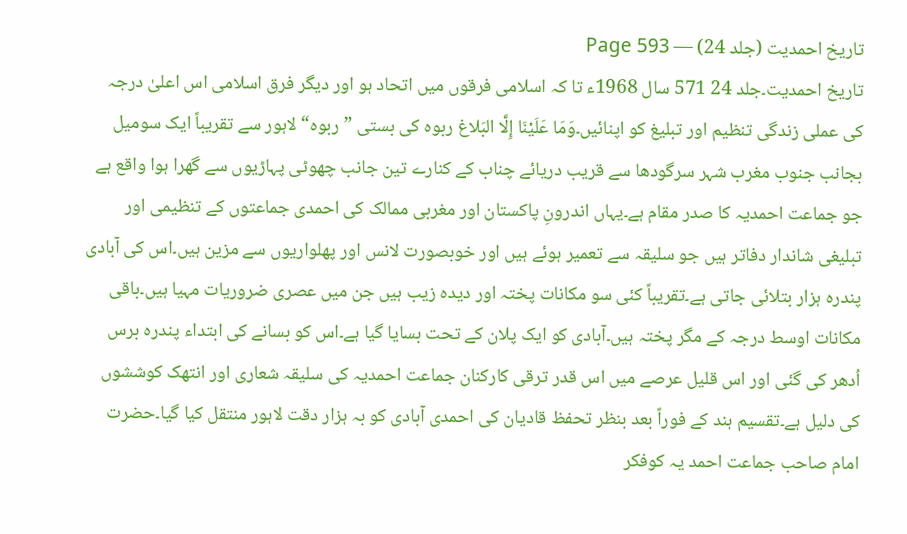تاریخ احمدیت (جلد 24) — Page 593
تاریخ احمدیت۔جلد 24 571 سال 1968ء تا کہ اسلامی فرقوں میں اتحاد ہو اور دیگر فرق اسلامی اس اعلیٰ درجہ کی عملی زندگی تنظیم اور تبلیغ کو اپنائیں۔وَمَا عَلَيْنَا إِلَّا البَلاغ ربوہ کی بستی ”ربوہ“ لاہور سے تقریباً ایک سومیل بجانب جنوب مغرب شہر سرگودھا سے قریب دریائے چناب کے کنارے تین جانب چھوٹی پہاڑیوں سے گھرا ہوا واقع ہے جو جماعت احمدیہ کا صدر مقام ہے۔یہاں اندرونِ پاکستان اور مغربی ممالک کی احمدی جماعتوں کے تنظیمی اور تبلیغی شاندار دفاتر ہیں جو سلیقہ سے تعمیر ہوئے ہیں اور خوبصورت لانس اور پھلواریوں سے مزین ہیں۔اس کی آبادی پندرہ ہزار بتلائی جاتی ہے۔تقریباً کئی سو مکانات پختہ اور دیدہ زیب ہیں جن میں عصری ضروریات مہیا ہیں۔باقی مکانات اوسط درجہ کے مگر پختہ ہیں۔آبادی کو ایک پلان کے تحت بسایا گیا ہے۔اس کو بسانے کی ابتداء پندرہ برس اُدھر کی گئی اور اس قلیل عرصے میں اس قدر ترقی کارکنان جماعت احمدیہ کی سلیقہ شعاری اور انتھک کوششوں کی دلیل ہے۔تقسیم ہند کے فوراً بعد بنظر تحفظ قادیان کی احمدی آبادی کو بہ ہزار دقت لاہور منتقل کیا گیا۔حضرت امام صاحب جماعت احمد یہ کوفکر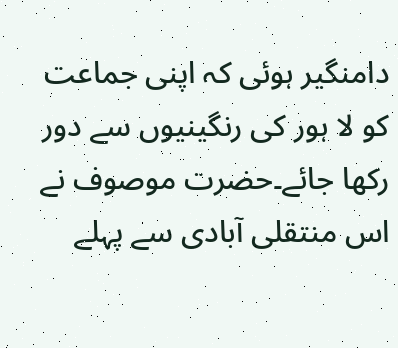دامنگیر ہوئی کہ اپنی جماعت کو لا ہور کی رنگینیوں سے دور رکھا جائے۔حضرت موصوف نے اس منتقلی آبادی سے پہلے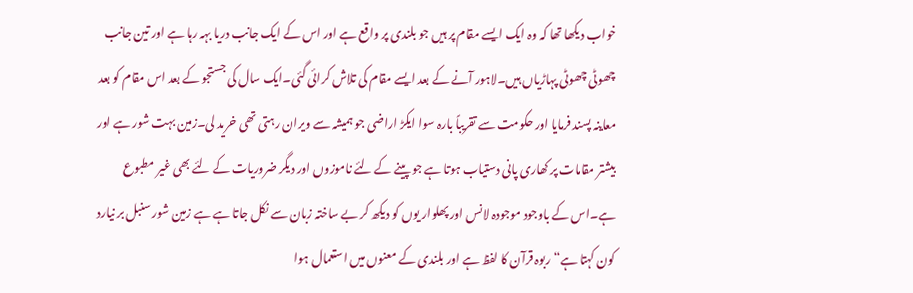خواب دیکھا تھا کہ وہ ایک ایسے مقام پر ہیں جو بلندی پر واقع ہے اور اس کے ایک جانب دریا بہہ رہا ہے اور تین جانب چھوٹی چھوٹی پہاڑیاں ہیں۔لاہور آنے کے بعد ایسے مقام کی تلاش کرائی گئی۔ایک سال کی جستجو کے بعد اس مقام کو بعد معاینہ پسند فرمایا اور حکومت سے تقریباً بارہ سوا ایکڑ اراضی جو ہمیشہ سے ویران رہتی تھی خرید لی۔زمین بہت شور ہے اور بیشتر مقامات پر کھاری پانی دستیاب ہوتا ہے جو پینے کے لئے ناموزوں اور دیگر ضروریات کے لئے بھی غیر مطبوع ہے۔اس کے باوجود موجودہ لانس اور پھلوار یوں کو دیکھ کر بے ساختہ زبان سے نکل جاتا ہے ہے زمین شور سنبل بر نیارد کون کہتا ہے“ ربوہ قرآن کا لفظ ہے اور بلندی کے معنوں میں استعمال ہوا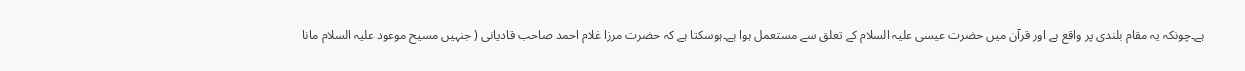ہے۔چونکہ یہ مقام بلندی پر واقع ہے اور قرآن میں حضرت عیسی علیہ السلام کے تعلق سے مستعمل ہوا ہے۔ہوسکتا ہے کہ حضرت مرزا غلام احمد صاحب قادیانی ( جنہیں مسیح موعود علیہ السلام مانا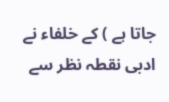جاتا ہے ) کے خلفاء نے ادبی نقطہ نظر سے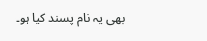بھی یہ نام پسند کیا ہو۔